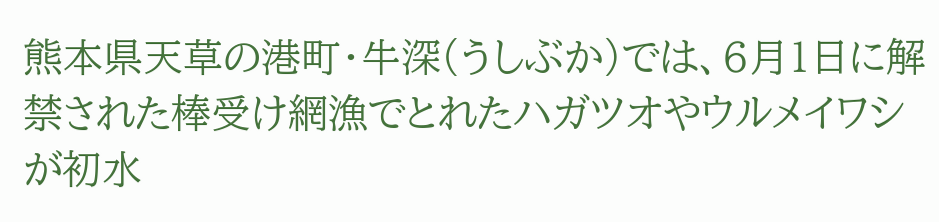熊本県天草の港町・牛深(うしぶか)では、6月1日に解禁された棒受け網漁でとれたハガツオやウルメイワシが初水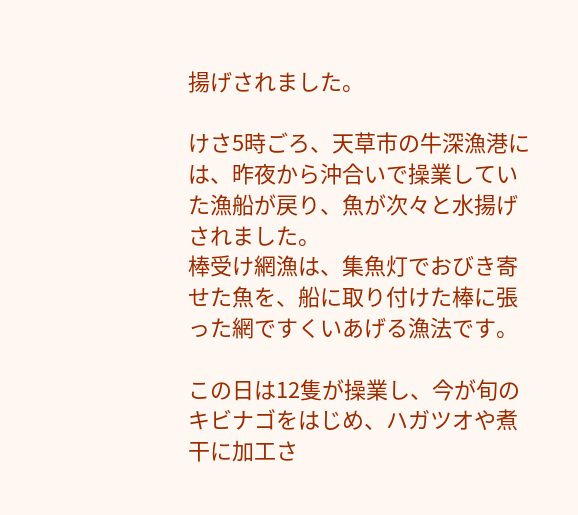揚げされました。

けさ5時ごろ、天草市の牛深漁港には、昨夜から沖合いで操業していた漁船が戻り、魚が次々と水揚げされました。
棒受け網漁は、集魚灯でおびき寄せた魚を、船に取り付けた棒に張った網ですくいあげる漁法です。

この日は12隻が操業し、今が旬のキビナゴをはじめ、ハガツオや煮干に加工さ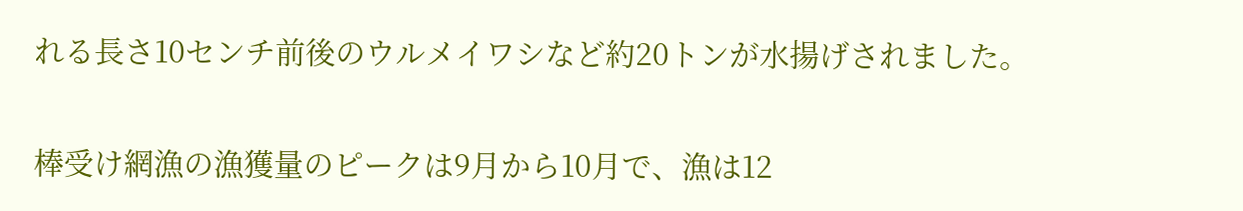れる長さ10センチ前後のウルメイワシなど約20トンが水揚げされました。

棒受け網漁の漁獲量のピークは9月から10月で、漁は12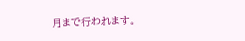月まで行われます。